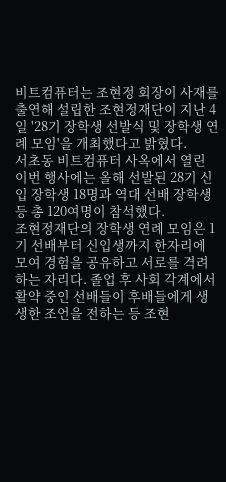비트컴퓨터는 조현정 회장이 사재를 출연해 설립한 조현정재단이 지난 4일 '28기 장학생 선발식 및 장학생 연례 모임'을 개최했다고 밝혔다.
서초동 비트컴퓨터 사옥에서 열린 이번 행사에는 올해 선발된 28기 신입 장학생 18명과 역대 선배 장학생 등 총 120여명이 참석했다.
조현정재단의 장학생 연례 모임은 1기 선배부터 신입생까지 한자리에 모여 경험을 공유하고 서로를 격려하는 자리다. 졸업 후 사회 각계에서 활약 중인 선배들이 후배들에게 생생한 조언을 전하는 등 조현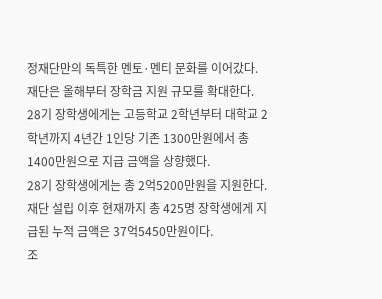정재단만의 독특한 멘토·멘티 문화를 이어갔다.
재단은 올해부터 장학금 지원 규모를 확대한다. 28기 장학생에게는 고등학교 2학년부터 대학교 2학년까지 4년간 1인당 기존 1300만원에서 총 1400만원으로 지급 금액을 상향했다.
28기 장학생에게는 총 2억5200만원을 지원한다. 재단 설립 이후 현재까지 총 425명 장학생에게 지급된 누적 금액은 37억5450만원이다.
조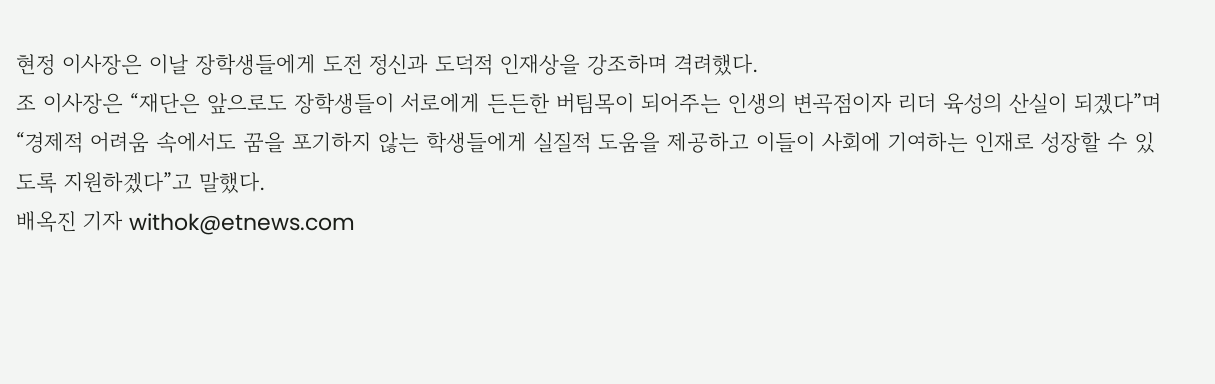현정 이사장은 이날 장학생들에게 도전 정신과 도덕적 인재상을 강조하며 격려했다.
조 이사장은 “재단은 앞으로도 장학생들이 서로에게 든든한 버팀목이 되어주는 인생의 변곡점이자 리더 육성의 산실이 되겠다”며 “경제적 어려움 속에서도 꿈을 포기하지 않는 학생들에게 실질적 도움을 제공하고 이들이 사회에 기여하는 인재로 성장할 수 있도록 지원하겠다”고 말했다.
배옥진 기자 withok@etnews.com